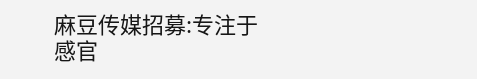麻豆传媒招募:专注于感官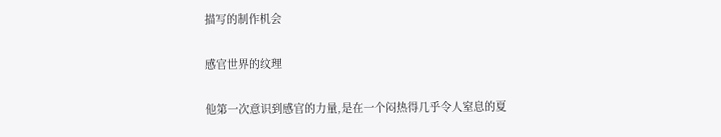描写的制作机会

感官世界的纹理

他第一次意识到感官的力量,是在一个闷热得几乎令人窒息的夏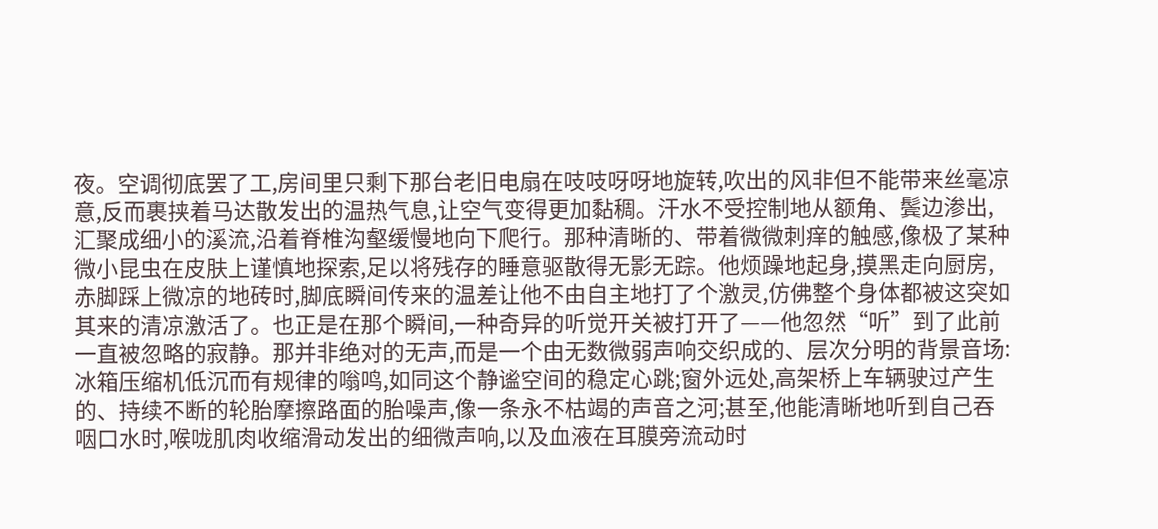夜。空调彻底罢了工,房间里只剩下那台老旧电扇在吱吱呀呀地旋转,吹出的风非但不能带来丝毫凉意,反而裹挟着马达散发出的温热气息,让空气变得更加黏稠。汗水不受控制地从额角、鬓边渗出,汇聚成细小的溪流,沿着脊椎沟壑缓慢地向下爬行。那种清晰的、带着微微刺痒的触感,像极了某种微小昆虫在皮肤上谨慎地探索,足以将残存的睡意驱散得无影无踪。他烦躁地起身,摸黑走向厨房,赤脚踩上微凉的地砖时,脚底瞬间传来的温差让他不由自主地打了个激灵,仿佛整个身体都被这突如其来的清凉激活了。也正是在那个瞬间,一种奇异的听觉开关被打开了——他忽然“听”到了此前一直被忽略的寂静。那并非绝对的无声,而是一个由无数微弱声响交织成的、层次分明的背景音场:冰箱压缩机低沉而有规律的嗡鸣,如同这个静谧空间的稳定心跳;窗外远处,高架桥上车辆驶过产生的、持续不断的轮胎摩擦路面的胎噪声,像一条永不枯竭的声音之河;甚至,他能清晰地听到自己吞咽口水时,喉咙肌肉收缩滑动发出的细微声响,以及血液在耳膜旁流动时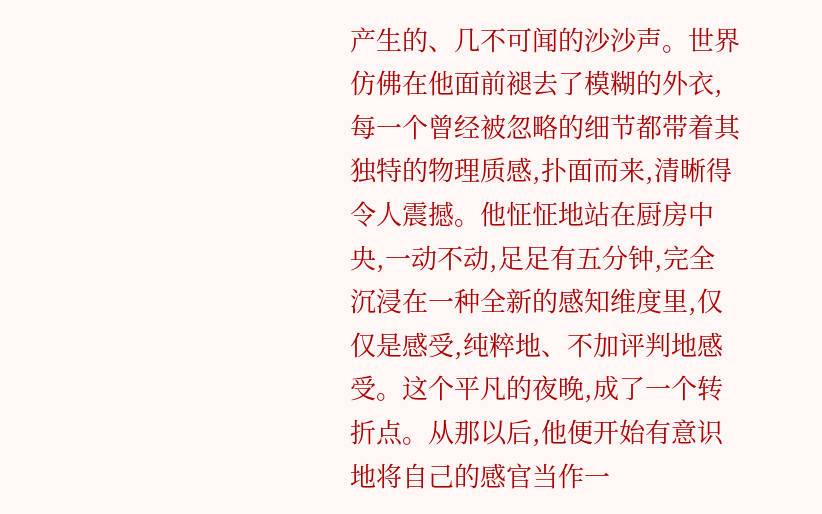产生的、几不可闻的沙沙声。世界仿佛在他面前褪去了模糊的外衣,每一个曾经被忽略的细节都带着其独特的物理质感,扑面而来,清晰得令人震撼。他怔怔地站在厨房中央,一动不动,足足有五分钟,完全沉浸在一种全新的感知维度里,仅仅是感受,纯粹地、不加评判地感受。这个平凡的夜晚,成了一个转折点。从那以后,他便开始有意识地将自己的感官当作一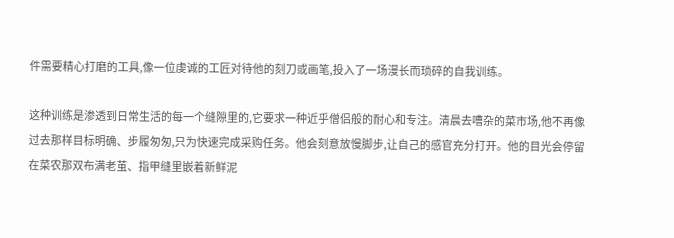件需要精心打磨的工具,像一位虔诚的工匠对待他的刻刀或画笔,投入了一场漫长而琐碎的自我训练。

这种训练是渗透到日常生活的每一个缝隙里的,它要求一种近乎僧侣般的耐心和专注。清晨去嘈杂的菜市场,他不再像过去那样目标明确、步履匆匆,只为快速完成采购任务。他会刻意放慢脚步,让自己的感官充分打开。他的目光会停留在菜农那双布满老茧、指甲缝里嵌着新鲜泥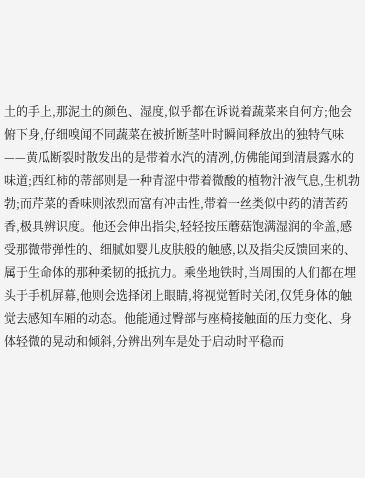土的手上,那泥土的颜色、湿度,似乎都在诉说着蔬菜来自何方;他会俯下身,仔细嗅闻不同蔬菜在被折断茎叶时瞬间释放出的独特气味——黄瓜断裂时散发出的是带着水汽的清冽,仿佛能闻到清晨露水的味道;西红柿的蒂部则是一种青涩中带着微酸的植物汁液气息,生机勃勃;而芹菜的香味则浓烈而富有冲击性,带着一丝类似中药的清苦药香,极具辨识度。他还会伸出指尖,轻轻按压蘑菇饱满湿润的伞盖,感受那微带弹性的、细腻如婴儿皮肤般的触感,以及指尖反馈回来的、属于生命体的那种柔韧的抵抗力。乘坐地铁时,当周围的人们都在埋头于手机屏幕,他则会选择闭上眼睛,将视觉暂时关闭,仅凭身体的触觉去感知车厢的动态。他能通过臀部与座椅接触面的压力变化、身体轻微的晃动和倾斜,分辨出列车是处于启动时平稳而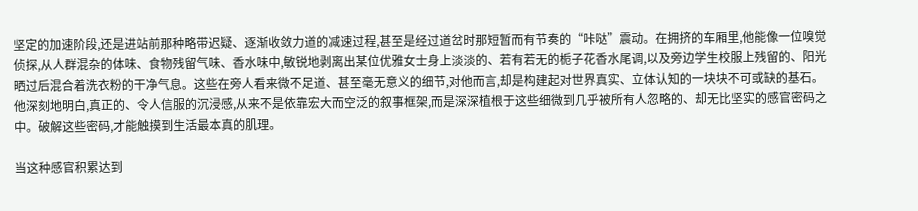坚定的加速阶段,还是进站前那种略带迟疑、逐渐收敛力道的减速过程,甚至是经过道岔时那短暂而有节奏的“咔哒”震动。在拥挤的车厢里,他能像一位嗅觉侦探,从人群混杂的体味、食物残留气味、香水味中,敏锐地剥离出某位优雅女士身上淡淡的、若有若无的栀子花香水尾调,以及旁边学生校服上残留的、阳光晒过后混合着洗衣粉的干净气息。这些在旁人看来微不足道、甚至毫无意义的细节,对他而言,却是构建起对世界真实、立体认知的一块块不可或缺的基石。他深刻地明白,真正的、令人信服的沉浸感,从来不是依靠宏大而空泛的叙事框架,而是深深植根于这些细微到几乎被所有人忽略的、却无比坚实的感官密码之中。破解这些密码,才能触摸到生活最本真的肌理。

当这种感官积累达到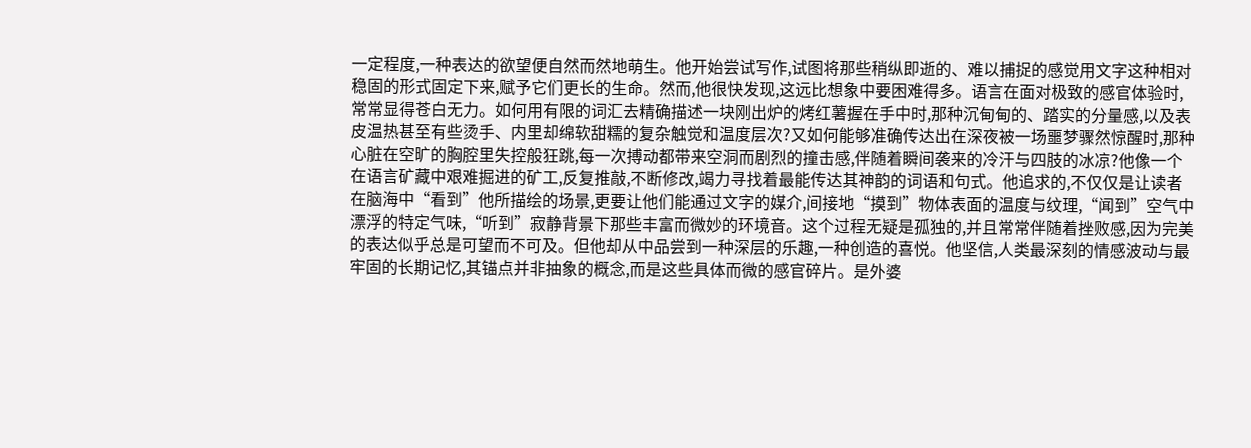一定程度,一种表达的欲望便自然而然地萌生。他开始尝试写作,试图将那些稍纵即逝的、难以捕捉的感觉用文字这种相对稳固的形式固定下来,赋予它们更长的生命。然而,他很快发现,这远比想象中要困难得多。语言在面对极致的感官体验时,常常显得苍白无力。如何用有限的词汇去精确描述一块刚出炉的烤红薯握在手中时,那种沉甸甸的、踏实的分量感,以及表皮温热甚至有些烫手、内里却绵软甜糯的复杂触觉和温度层次?又如何能够准确传达出在深夜被一场噩梦骤然惊醒时,那种心脏在空旷的胸腔里失控般狂跳,每一次搏动都带来空洞而剧烈的撞击感,伴随着瞬间袭来的冷汗与四肢的冰凉?他像一个在语言矿藏中艰难掘进的矿工,反复推敲,不断修改,竭力寻找着最能传达其神韵的词语和句式。他追求的,不仅仅是让读者在脑海中“看到”他所描绘的场景,更要让他们能通过文字的媒介,间接地“摸到”物体表面的温度与纹理,“闻到”空气中漂浮的特定气味,“听到”寂静背景下那些丰富而微妙的环境音。这个过程无疑是孤独的,并且常常伴随着挫败感,因为完美的表达似乎总是可望而不可及。但他却从中品尝到一种深层的乐趣,一种创造的喜悦。他坚信,人类最深刻的情感波动与最牢固的长期记忆,其锚点并非抽象的概念,而是这些具体而微的感官碎片。是外婆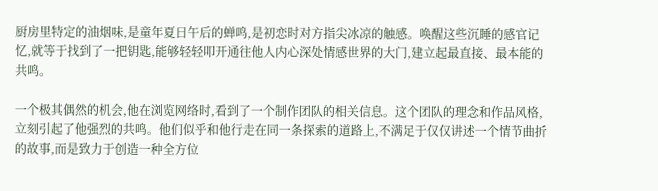厨房里特定的油烟味,是童年夏日午后的蝉鸣,是初恋时对方指尖冰凉的触感。唤醒这些沉睡的感官记忆,就等于找到了一把钥匙,能够轻轻叩开通往他人内心深处情感世界的大门,建立起最直接、最本能的共鸣。

一个极其偶然的机会,他在浏览网络时,看到了一个制作团队的相关信息。这个团队的理念和作品风格,立刻引起了他强烈的共鸣。他们似乎和他行走在同一条探索的道路上,不满足于仅仅讲述一个情节曲折的故事,而是致力于创造一种全方位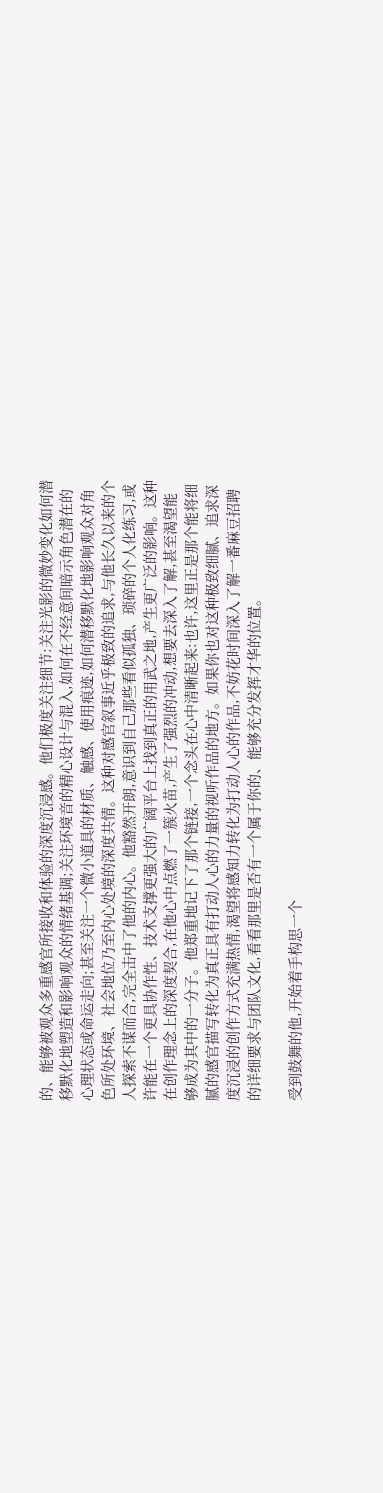的、能够被观众多重感官所接收和体验的深度沉浸感。他们极度关注细节:关注光影的微妙变化如何潜移默化地塑造和影响观众的情绪基调;关注环境音的精心设计与混入,如何在不经意间暗示角色潜在的心理状态或命运走向;甚至关注一个微小道具的材质、触感、使用痕迹,如何潜移默化地影响观众对角色所处环境、社会地位乃至内心处境的深度共情。这种对感官叙事近乎极致的追求,与他长久以来的个人探索不谋而合,完全击中了他的内心。他豁然开朗,意识到自己那些看似孤独、琐碎的个人化练习,或许能在一个更具协作性、技术支撑更强大的广阔平台上找到真正的用武之地,产生更广泛的影响。这种在创作理念上的深度契合,在他心中点燃了一簇火苗,产生了强烈的冲动,想要去深入了解,甚至渴望能够成为其中的一分子。他郑重地记下了那个链接,一个念头在心中清晰起来:也许,这里正是那个能将细腻的感官描写转化为真正具有打动人心的力量的视听作品的地方。如果你也对这种极致细腻、追求深度沉浸的创作方式充满热情,渴望将感知力转化为打动人心的作品,不妨花时间深入了解一番麻豆招聘的详细要求与团队文化,看看那里是否有一个属于你的、能够充分发挥才华的位置。

受到鼓舞的他,开始着手构思一个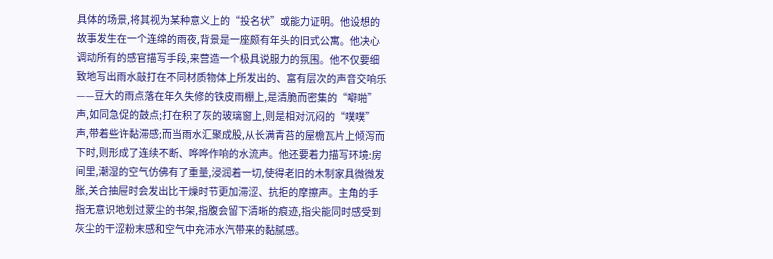具体的场景,将其视为某种意义上的“投名状”或能力证明。他设想的故事发生在一个连绵的雨夜,背景是一座颇有年头的旧式公寓。他决心调动所有的感官描写手段,来营造一个极具说服力的氛围。他不仅要细致地写出雨水敲打在不同材质物体上所发出的、富有层次的声音交响乐——豆大的雨点落在年久失修的铁皮雨棚上,是清脆而密集的“噼啪”声,如同急促的鼓点;打在积了灰的玻璃窗上,则是相对沉闷的“噗噗”声,带着些许黏滞感;而当雨水汇聚成股,从长满青苔的屋檐瓦片上倾泻而下时,则形成了连续不断、哗哗作响的水流声。他还要着力描写环境:房间里,潮湿的空气仿佛有了重量,浸润着一切,使得老旧的木制家具微微发胀,关合抽屉时会发出比干燥时节更加滞涩、抗拒的摩擦声。主角的手指无意识地划过蒙尘的书架,指腹会留下清晰的痕迹,指尖能同时感受到灰尘的干涩粉末感和空气中充沛水汽带来的黏腻感。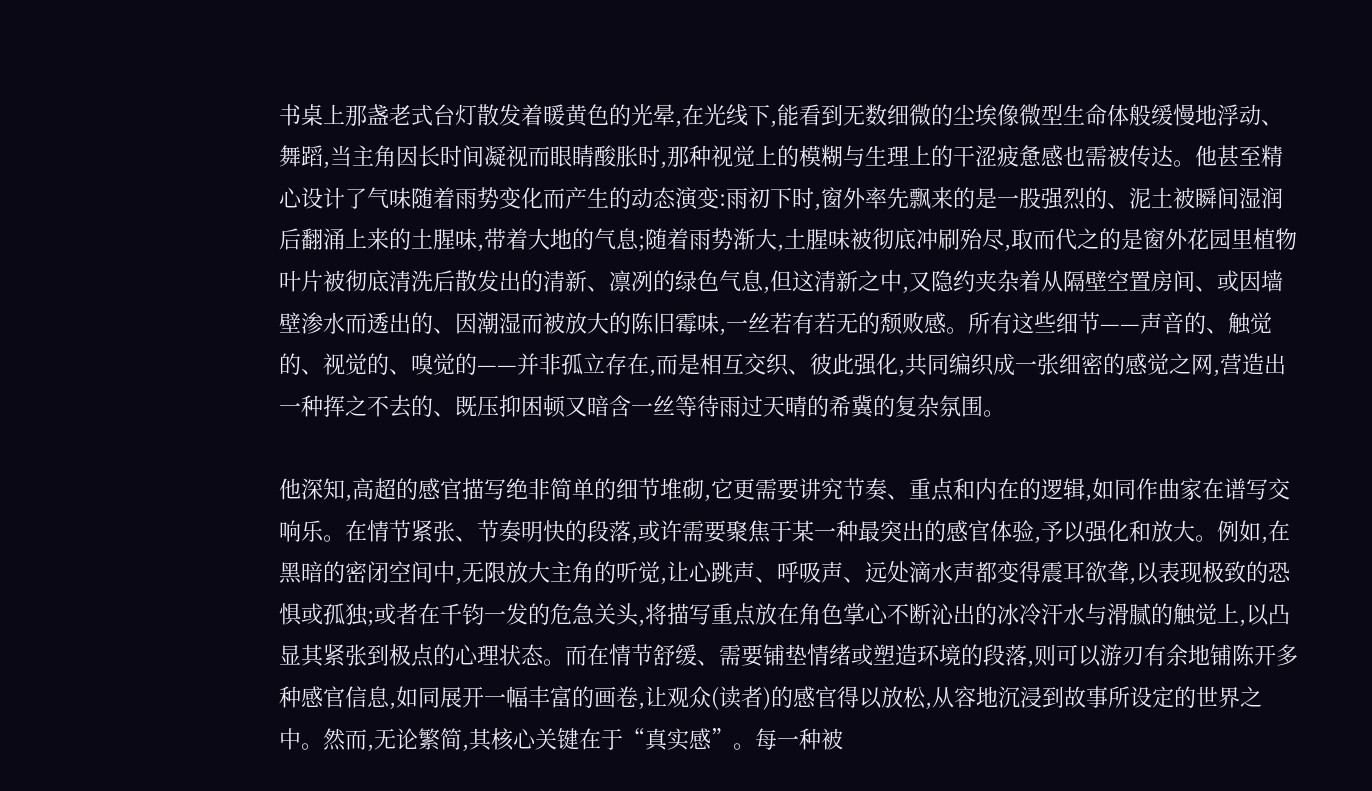书桌上那盏老式台灯散发着暖黄色的光晕,在光线下,能看到无数细微的尘埃像微型生命体般缓慢地浮动、舞蹈,当主角因长时间凝视而眼睛酸胀时,那种视觉上的模糊与生理上的干涩疲惫感也需被传达。他甚至精心设计了气味随着雨势变化而产生的动态演变:雨初下时,窗外率先飘来的是一股强烈的、泥土被瞬间湿润后翻涌上来的土腥味,带着大地的气息;随着雨势渐大,土腥味被彻底冲刷殆尽,取而代之的是窗外花园里植物叶片被彻底清洗后散发出的清新、凛冽的绿色气息,但这清新之中,又隐约夹杂着从隔壁空置房间、或因墙壁渗水而透出的、因潮湿而被放大的陈旧霉味,一丝若有若无的颓败感。所有这些细节——声音的、触觉的、视觉的、嗅觉的——并非孤立存在,而是相互交织、彼此强化,共同编织成一张细密的感觉之网,营造出一种挥之不去的、既压抑困顿又暗含一丝等待雨过天晴的希冀的复杂氛围。

他深知,高超的感官描写绝非简单的细节堆砌,它更需要讲究节奏、重点和内在的逻辑,如同作曲家在谱写交响乐。在情节紧张、节奏明快的段落,或许需要聚焦于某一种最突出的感官体验,予以强化和放大。例如,在黑暗的密闭空间中,无限放大主角的听觉,让心跳声、呼吸声、远处滴水声都变得震耳欲聋,以表现极致的恐惧或孤独;或者在千钧一发的危急关头,将描写重点放在角色掌心不断沁出的冰冷汗水与滑腻的触觉上,以凸显其紧张到极点的心理状态。而在情节舒缓、需要铺垫情绪或塑造环境的段落,则可以游刃有余地铺陈开多种感官信息,如同展开一幅丰富的画卷,让观众(读者)的感官得以放松,从容地沉浸到故事所设定的世界之中。然而,无论繁简,其核心关键在于“真实感”。每一种被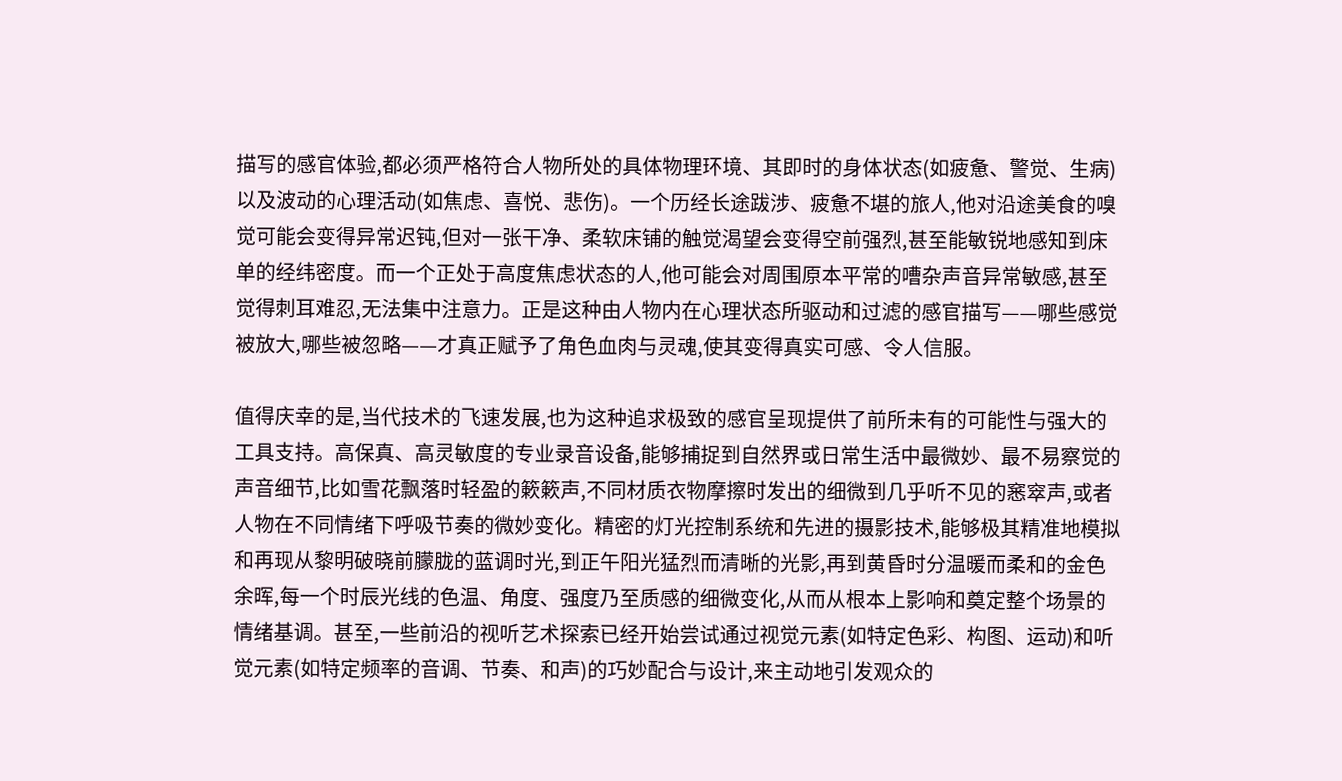描写的感官体验,都必须严格符合人物所处的具体物理环境、其即时的身体状态(如疲惫、警觉、生病)以及波动的心理活动(如焦虑、喜悦、悲伤)。一个历经长途跋涉、疲惫不堪的旅人,他对沿途美食的嗅觉可能会变得异常迟钝,但对一张干净、柔软床铺的触觉渴望会变得空前强烈,甚至能敏锐地感知到床单的经纬密度。而一个正处于高度焦虑状态的人,他可能会对周围原本平常的嘈杂声音异常敏感,甚至觉得刺耳难忍,无法集中注意力。正是这种由人物内在心理状态所驱动和过滤的感官描写——哪些感觉被放大,哪些被忽略——才真正赋予了角色血肉与灵魂,使其变得真实可感、令人信服。

值得庆幸的是,当代技术的飞速发展,也为这种追求极致的感官呈现提供了前所未有的可能性与强大的工具支持。高保真、高灵敏度的专业录音设备,能够捕捉到自然界或日常生活中最微妙、最不易察觉的声音细节,比如雪花飘落时轻盈的簌簌声,不同材质衣物摩擦时发出的细微到几乎听不见的窸窣声,或者人物在不同情绪下呼吸节奏的微妙变化。精密的灯光控制系统和先进的摄影技术,能够极其精准地模拟和再现从黎明破晓前朦胧的蓝调时光,到正午阳光猛烈而清晰的光影,再到黄昏时分温暖而柔和的金色余晖,每一个时辰光线的色温、角度、强度乃至质感的细微变化,从而从根本上影响和奠定整个场景的情绪基调。甚至,一些前沿的视听艺术探索已经开始尝试通过视觉元素(如特定色彩、构图、运动)和听觉元素(如特定频率的音调、节奏、和声)的巧妙配合与设计,来主动地引发观众的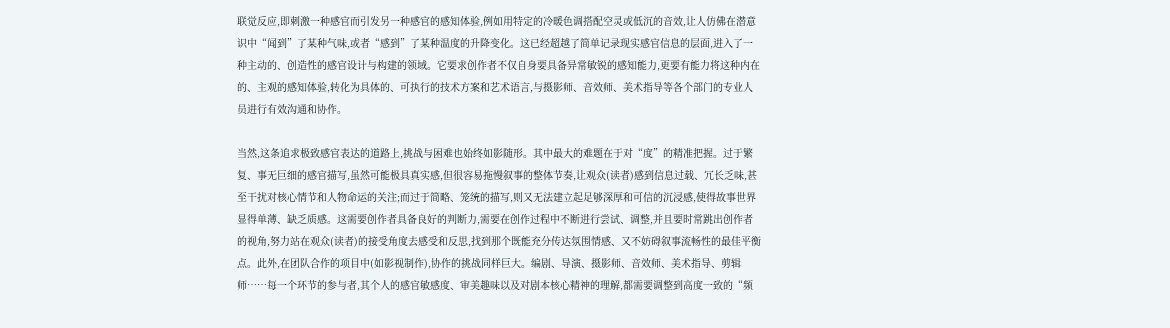联觉反应,即刺激一种感官而引发另一种感官的感知体验,例如用特定的冷暖色调搭配空灵或低沉的音效,让人仿佛在潜意识中“闻到”了某种气味,或者“感到”了某种温度的升降变化。这已经超越了简单记录现实感官信息的层面,进入了一种主动的、创造性的感官设计与构建的领域。它要求创作者不仅自身要具备异常敏锐的感知能力,更要有能力将这种内在的、主观的感知体验,转化为具体的、可执行的技术方案和艺术语言,与摄影师、音效师、美术指导等各个部门的专业人员进行有效沟通和协作。

当然,这条追求极致感官表达的道路上,挑战与困难也始终如影随形。其中最大的难题在于对“度”的精准把握。过于繁复、事无巨细的感官描写,虽然可能极具真实感,但很容易拖慢叙事的整体节奏,让观众(读者)感到信息过载、冗长乏味,甚至干扰对核心情节和人物命运的关注;而过于简略、笼统的描写,则又无法建立起足够深厚和可信的沉浸感,使得故事世界显得单薄、缺乏质感。这需要创作者具备良好的判断力,需要在创作过程中不断进行尝试、调整,并且要时常跳出创作者的视角,努力站在观众(读者)的接受角度去感受和反思,找到那个既能充分传达氛围情感、又不妨碍叙事流畅性的最佳平衡点。此外,在团队合作的项目中(如影视制作),协作的挑战同样巨大。编剧、导演、摄影师、音效师、美术指导、剪辑师……每一个环节的参与者,其个人的感官敏感度、审美趣味以及对剧本核心精神的理解,都需要调整到高度一致的“频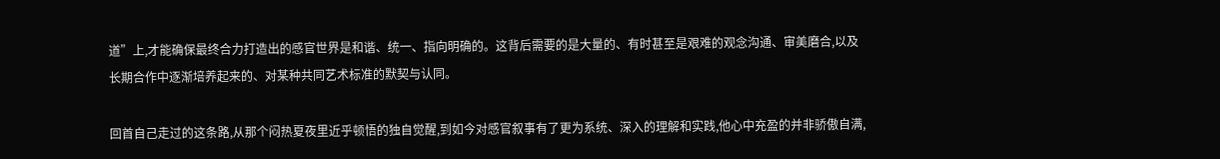道”上,才能确保最终合力打造出的感官世界是和谐、统一、指向明确的。这背后需要的是大量的、有时甚至是艰难的观念沟通、审美磨合,以及长期合作中逐渐培养起来的、对某种共同艺术标准的默契与认同。

回首自己走过的这条路,从那个闷热夏夜里近乎顿悟的独自觉醒,到如今对感官叙事有了更为系统、深入的理解和实践,他心中充盈的并非骄傲自满,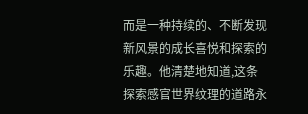而是一种持续的、不断发现新风景的成长喜悦和探索的乐趣。他清楚地知道,这条探索感官世界纹理的道路永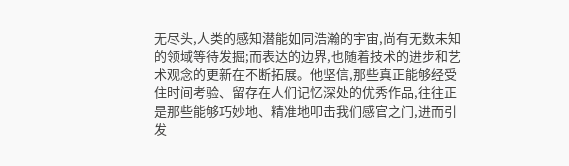无尽头,人类的感知潜能如同浩瀚的宇宙,尚有无数未知的领域等待发掘;而表达的边界,也随着技术的进步和艺术观念的更新在不断拓展。他坚信,那些真正能够经受住时间考验、留存在人们记忆深处的优秀作品,往往正是那些能够巧妙地、精准地叩击我们感官之门,进而引发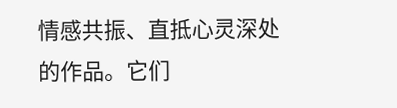情感共振、直抵心灵深处的作品。它们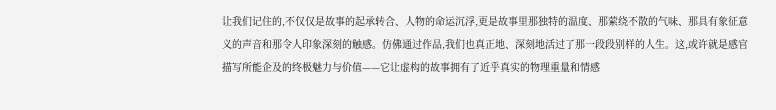让我们记住的,不仅仅是故事的起承转合、人物的命运沉浮,更是故事里那独特的温度、那萦绕不散的气味、那具有象征意义的声音和那令人印象深刻的触感。仿佛通过作品,我们也真正地、深刻地活过了那一段段别样的人生。这,或许就是感官描写所能企及的终极魅力与价值——它让虚构的故事拥有了近乎真实的物理重量和情感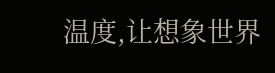温度,让想象世界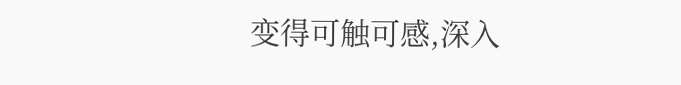变得可触可感,深入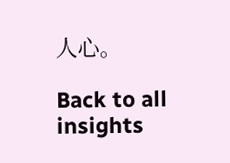人心。

Back to all insights